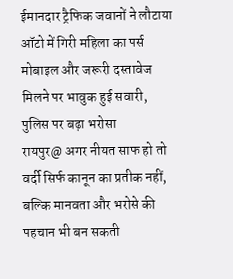ईमानदार ट्रैफिक जवानों ने लौटाया ऑटो में गिरी महिला का पर्स
मोबाइल और जरूरी दस्तावेज मिलने पर भावुक हुई सवारी, पुलिस पर बढ़ा भरोसा
रायपुर@ अगर नीयत साफ हो तो वर्दी सिर्फ कानून का प्रतीक नहीं, बल्कि मानवता और भरोसे की पहचान भी बन सकती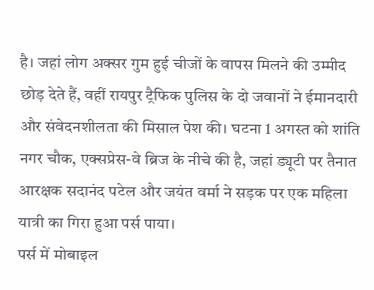है। जहां लोग अक्सर गुम हुई चीजों के वापस मिलने की उम्मीद छोड़ देते हैं, वहीं रायपुर ट्रैफिक पुलिस के दो जवानों ने ईमानदारी और संवेदनशीलता की मिसाल पेश की। घटना 1 अगस्त को शांति नगर चौक, एक्सप्रेस-वे ब्रिज के नीचे की है, जहां ड्यूटी पर तैनात आरक्षक सदानंद पटेल और जयंत वर्मा ने सड़क पर एक महिला यात्री का गिरा हुआ पर्स पाया।
पर्स में मोबाइल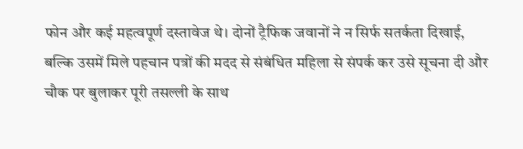फोन और कई महत्वपूर्ण दस्तावेज थे। दोनों ट्रैफिक जवानों ने न सिर्फ सतर्कता दिखाई, बल्कि उसमें मिले पहचान पत्रों की मदद से संबंधित महिला से संपर्क कर उसे सूचना दी और चौक पर बुलाकर पूरी तसल्ली के साथ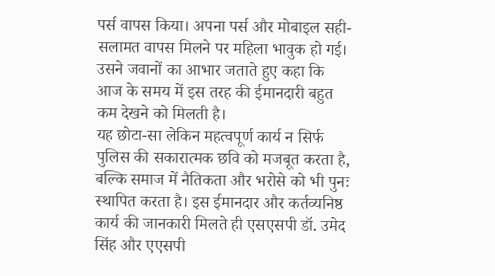पर्स वापस किया। अपना पर्स और मोबाइल सही-सलामत वापस मिलने पर महिला भावुक हो गई। उसने जवानों का आभार जताते हुए कहा कि आज के समय में इस तरह की ईमानदारी बहुत कम देखने को मिलती है।
यह छोटा-सा लेकिन महत्वपूर्ण कार्य न सिर्फ पुलिस की सकारात्मक छवि को मजबूत करता है, बल्कि समाज में नैतिकता और भरोसे को भी पुनः स्थापित करता है। इस ईमानदार और कर्तव्यनिष्ठ कार्य की जानकारी मिलते ही एसएसपी डॉ. उमेद सिंह और एएसपी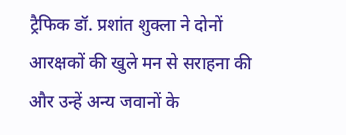ट्रैफिक डॉ. प्रशांत शुक्ला ने दोनों आरक्षकों की खुले मन से सराहना की और उन्हें अन्य जवानों के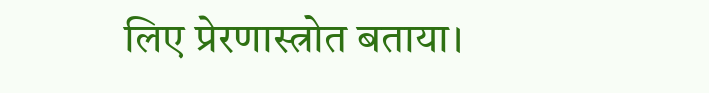लिए प्रेरणास्त्रोत बताया।